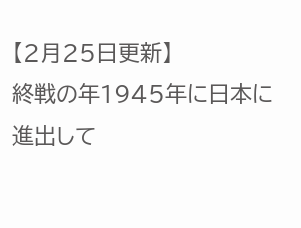【2月25日更新】
終戦の年1945年に日本に進出して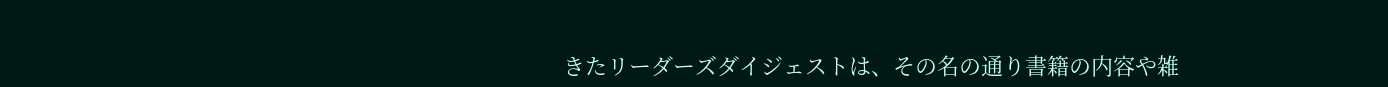きたリーダーズダイジェストは、その名の通り書籍の内容や雑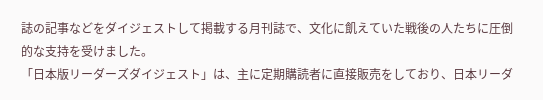誌の記事などをダイジェストして掲載する月刊誌で、文化に飢えていた戦後の人たちに圧倒的な支持を受けました。
「日本版リーダーズダイジェスト」は、主に定期購読者に直接販売をしており、日本リーダ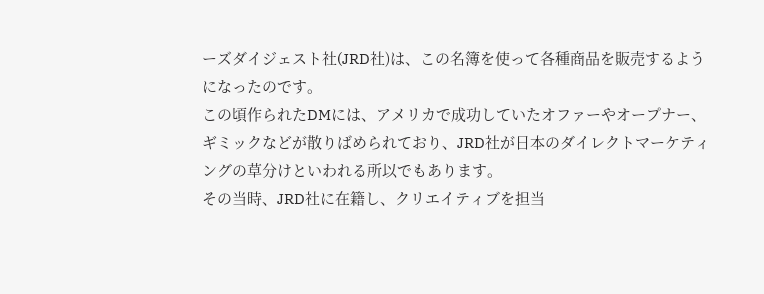ーズダイジェスト社(JRD社)は、この名簿を使って各種商品を販売するようになったのです。
この頃作られたDMには、アメリカで成功していたオファーやオープナー、ギミックなどが散りばめられており、JRD社が日本のダイレクトマーケティングの草分けといわれる所以でもあります。
その当時、JRD社に在籍し、クリエイティブを担当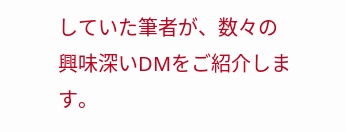していた筆者が、数々の興味深いDMをご紹介します。